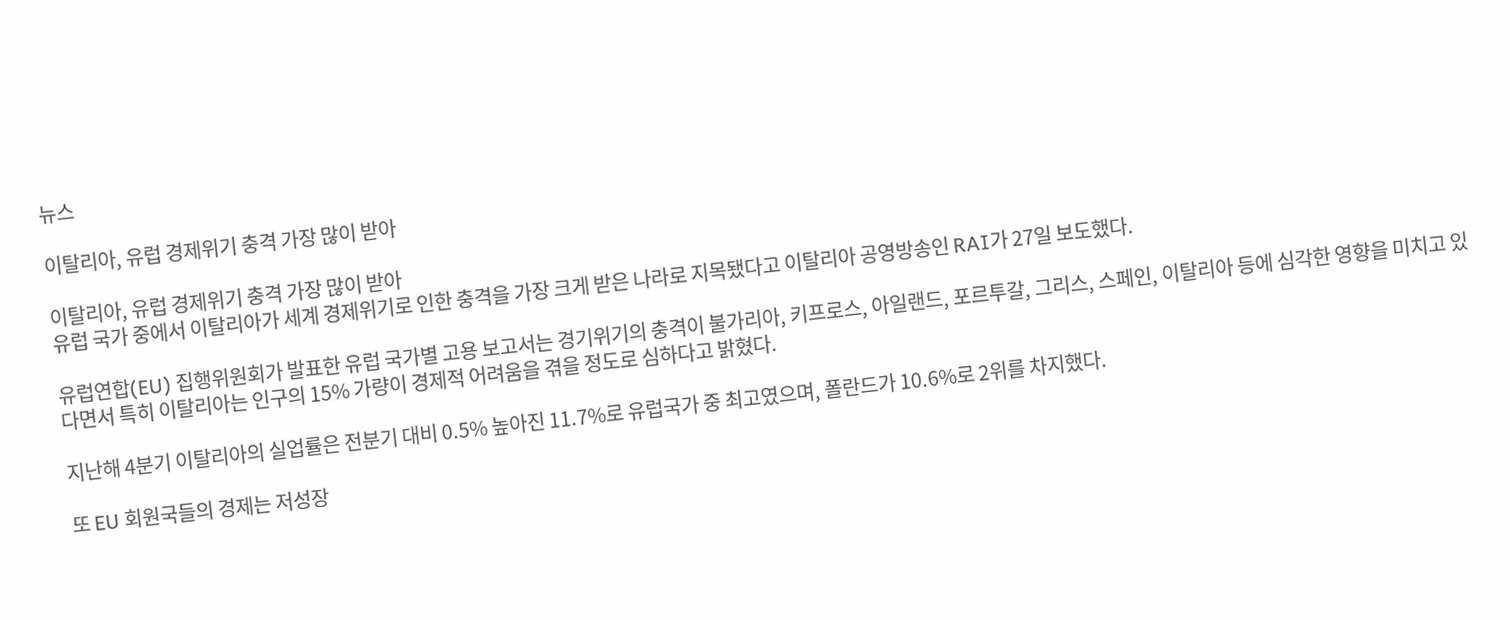뉴스

이탈리아, 유럽 경제위기 충격 가장 많이 받아

이탈리아, 유럽 경제위기 충격 가장 많이 받아
유럽 국가 중에서 이탈리아가 세계 경제위기로 인한 충격을 가장 크게 받은 나라로 지목됐다고 이탈리아 공영방송인 RAI가 27일 보도했다.

유럽연합(EU) 집행위원회가 발표한 유럽 국가별 고용 보고서는 경기위기의 충격이 불가리아, 키프로스, 아일랜드, 포르투갈, 그리스, 스페인, 이탈리아 등에 심각한 영향을 미치고 있다면서 특히 이탈리아는 인구의 15% 가량이 경제적 어려움을 겪을 정도로 심하다고 밝혔다.

지난해 4분기 이탈리아의 실업률은 전분기 대비 0.5% 높아진 11.7%로 유럽국가 중 최고였으며, 폴란드가 10.6%로 2위를 차지했다.

또 EU 회원국들의 경제는 저성장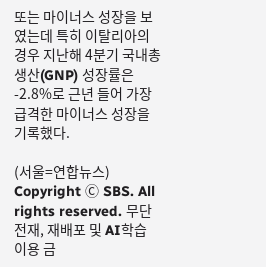또는 마이너스 성장을 보였는데 특히 이탈리아의 경우 지난해 4분기 국내총생산(GNP) 성장률은 -2.8%로 근년 들어 가장 급격한 마이너스 성장을 기록했다.

(서울=연합뉴스)
Copyright Ⓒ SBS. All rights reserved. 무단 전재, 재배포 및 AI학습 이용 금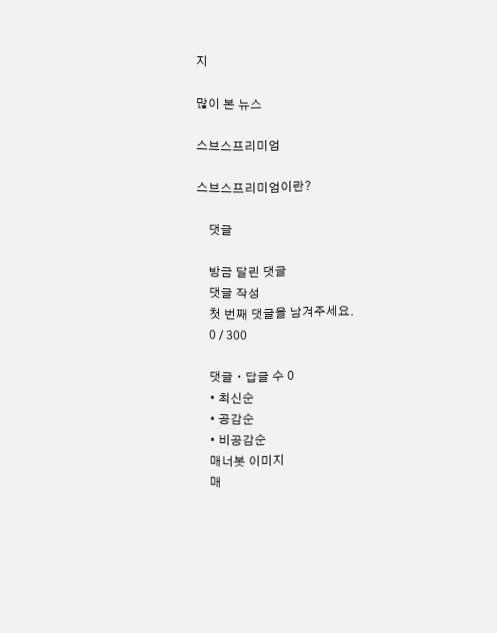지

많이 본 뉴스

스브스프리미엄

스브스프리미엄이란?

    댓글

    방금 달린 댓글
    댓글 작성
    첫 번째 댓글을 남겨주세요.
    0 / 300

    댓글 ∙ 답글 수 0
    • 최신순
    • 공감순
    • 비공감순
    매너봇 이미지
    매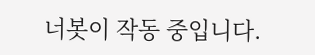너봇이 작동 중입니다.